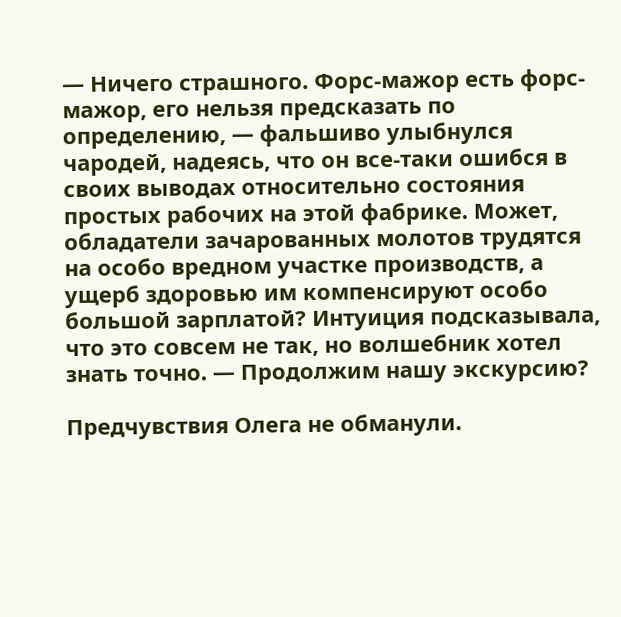— Ничего страшного. Форс-мажор есть форс-мажор, его нельзя предсказать по определению, — фальшиво улыбнулся чародей, надеясь, что он все-таки ошибся в своих выводах относительно состояния простых рабочих на этой фабрике. Может, обладатели зачарованных молотов трудятся на особо вредном участке производств, а ущерб здоровью им компенсируют особо большой зарплатой? Интуиция подсказывала, что это совсем не так, но волшебник хотел знать точно. — Продолжим нашу экскурсию?

Предчувствия Олега не обманули.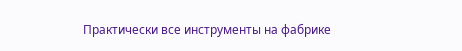Практически все инструменты на фабрике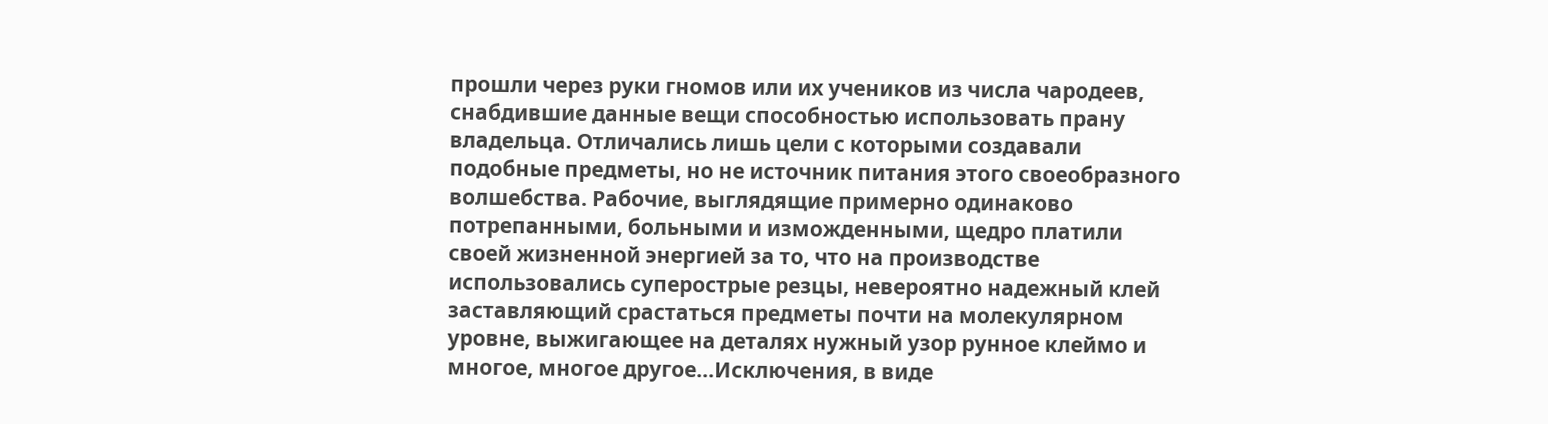прошли через руки гномов или их учеников из числа чародеев, снабдившие данные вещи способностью использовать прану владельца. Отличались лишь цели с которыми создавали подобные предметы, но не источник питания этого своеобразного волшебства. Рабочие, выглядящие примерно одинаково потрепанными, больными и изможденными, щедро платили своей жизненной энергией за то, что на производстве использовались суперострые резцы, невероятно надежный клей заставляющий срастаться предметы почти на молекулярном уровне, выжигающее на деталях нужный узор рунное клеймо и многое, многое другое…Исключения, в виде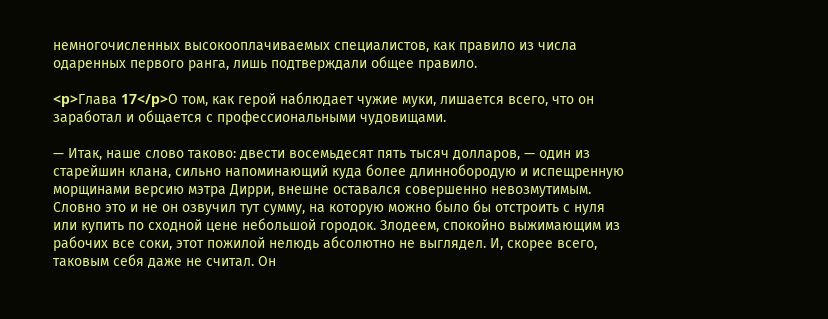немногочисленных высокооплачиваемых специалистов, как правило из числа одаренных первого ранга, лишь подтверждали общее правило.

<p>Глава 17</p>О том, как герой наблюдает чужие муки, лишается всего, что он заработал и общается с профессиональными чудовищами.

— Итак, наше слово таково: двести восемьдесят пять тысяч долларов, — один из старейшин клана, сильно напоминающий куда более длиннобородую и испещренную морщинами версию мэтра Дирри, внешне оставался совершенно невозмутимым. Словно это и не он озвучил тут сумму, на которую можно было бы отстроить с нуля или купить по сходной цене небольшой городок. Злодеем, спокойно выжимающим из рабочих все соки, этот пожилой нелюдь абсолютно не выглядел. И, скорее всего, таковым себя даже не считал. Он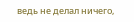ведь не делал ничего,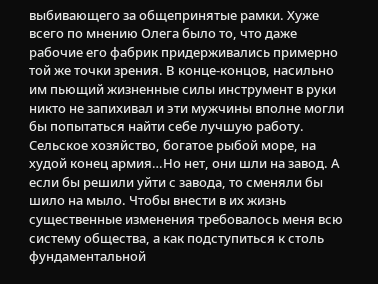выбивающего за общепринятые рамки. Хуже всего по мнению Олега было то, что даже рабочие его фабрик придерживались примерно той же точки зрения. В конце-концов, насильно им пьющий жизненные силы инструмент в руки никто не запихивал и эти мужчины вполне могли бы попытаться найти себе лучшую работу. Сельское хозяйство, богатое рыбой море, на худой конец армия…Но нет, они шли на завод. А если бы решили уйти с завода, то сменяли бы шило на мыло. Чтобы внести в их жизнь существенные изменения требовалось меня всю систему общества, а как подступиться к столь фундаментальной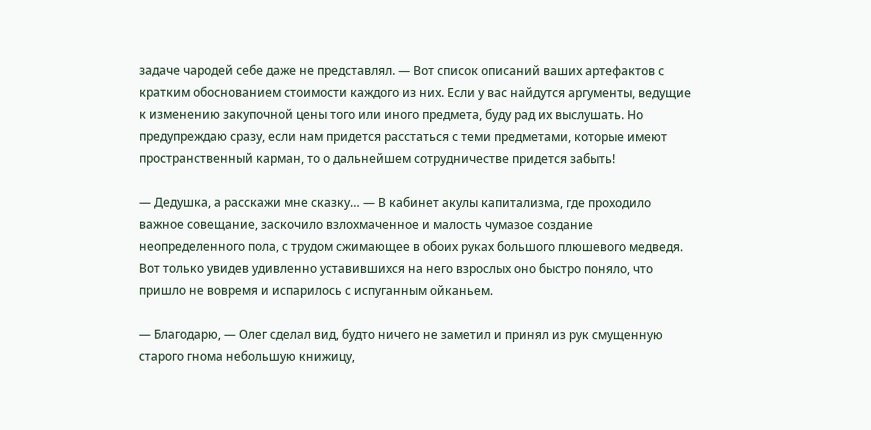задаче чародей себе даже не представлял. — Вот список описаний ваших артефактов с кратким обоснованием стоимости каждого из них. Если у вас найдутся аргументы, ведущие к изменению закупочной цены того или иного предмета, буду рад их выслушать. Но предупреждаю сразу, если нам придется расстаться с теми предметами, которые имеют пространственный карман, то о дальнейшем сотрудничестве придется забыть!

— Дедушка, а расскажи мне сказку… — В кабинет акулы капитализма, где проходило важное совещание, заскочило взлохмаченное и малость чумазое создание неопределенного пола, с трудом сжимающее в обоих руках большого плюшевого медведя. Вот только увидев удивленно уставившихся на него взрослых оно быстро поняло, что пришло не вовремя и испарилось с испуганным ойканьем.

— Благодарю, — Олег сделал вид, будто ничего не заметил и принял из рук смущенную старого гнома небольшую книжицу,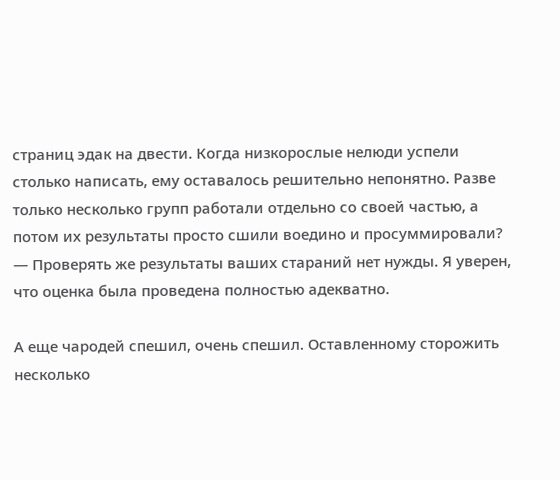страниц эдак на двести. Когда низкорослые нелюди успели столько написать, ему оставалось решительно непонятно. Разве только несколько групп работали отдельно со своей частью, а потом их результаты просто сшили воедино и просуммировали? — Проверять же результаты ваших стараний нет нужды. Я уверен, что оценка была проведена полностью адекватно.

А еще чародей спешил, очень спешил. Оставленному сторожить несколько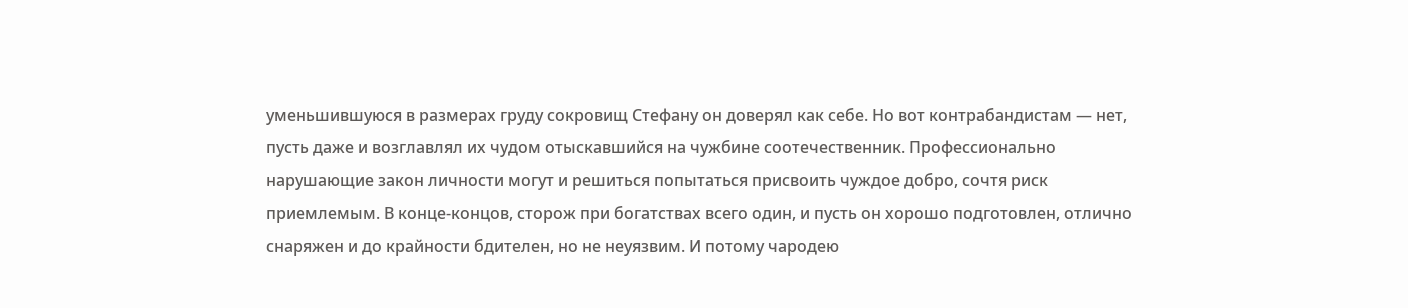уменьшившуюся в размерах груду сокровищ Стефану он доверял как себе. Но вот контрабандистам — нет, пусть даже и возглавлял их чудом отыскавшийся на чужбине соотечественник. Профессионально нарушающие закон личности могут и решиться попытаться присвоить чуждое добро, сочтя риск приемлемым. В конце-концов, сторож при богатствах всего один, и пусть он хорошо подготовлен, отлично снаряжен и до крайности бдителен, но не неуязвим. И потому чародею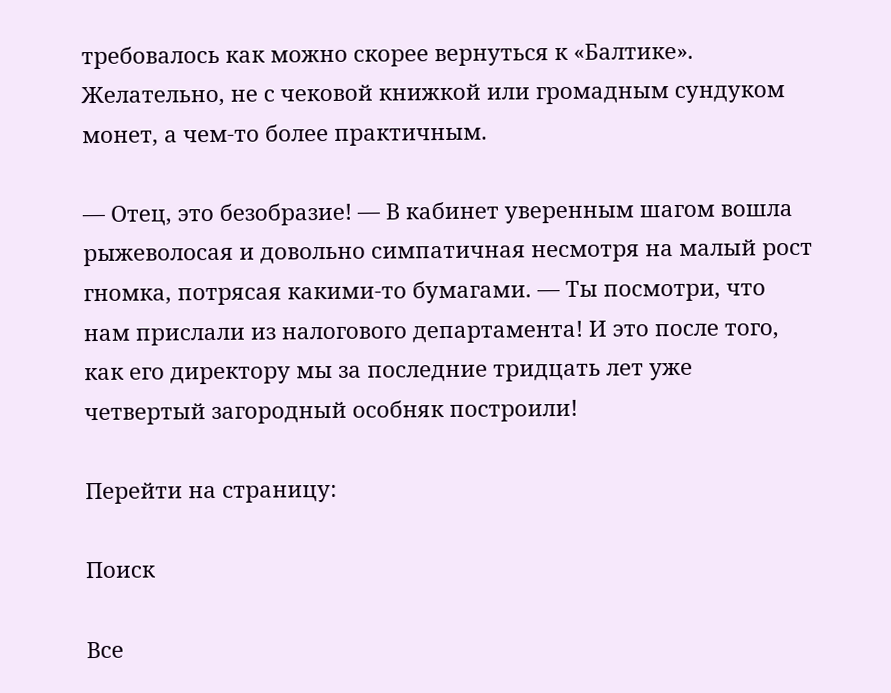требовалось как можно скорее вернуться к «Балтике». Желательно, не с чековой книжкой или громадным сундуком монет, а чем-то более практичным.

— Отец, это безобразие! — В кабинет уверенным шагом вошла рыжеволосая и довольно симпатичная несмотря на малый рост гномка, потрясая какими-то бумагами. — Ты посмотри, что нам прислали из налогового департамента! И это после того, как его директору мы за последние тридцать лет уже четвертый загородный особняк построили!

Перейти на страницу:

Поиск

Все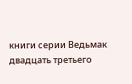книги серии Ведьмак двадцать третьего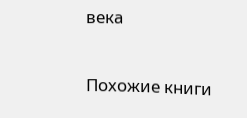века

Похожие книги